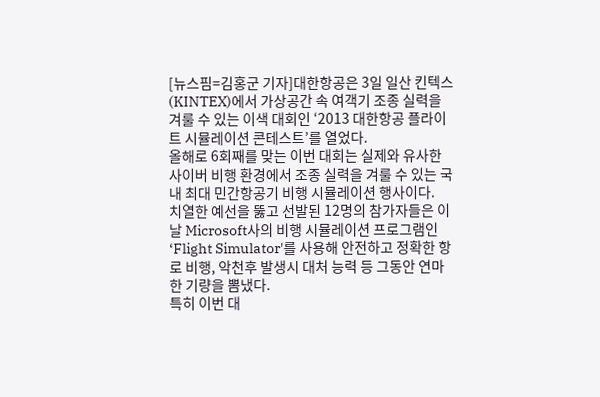[뉴스핌=김홍군 기자]대한항공은 3일 일산 킨텍스(KINTEX)에서 가상공간 속 여객기 조종 실력을 겨룰 수 있는 이색 대회인 ‘2013 대한항공 플라이트 시뮬레이션 콘테스트’를 열었다.
올해로 6회째를 맞는 이번 대회는 실제와 유사한 사이버 비행 환경에서 조종 실력을 겨룰 수 있는 국내 최대 민간항공기 비행 시뮬레이션 행사이다.
치열한 예선을 뚫고 선발된 12명의 참가자들은 이날 Microsoft사의 비행 시뮬레이션 프로그램인 ‘Flight Simulator'를 사용해 안전하고 정확한 항로 비행, 악천후 발생시 대처 능력 등 그동안 연마한 기량을 뽐냈다.
특히 이번 대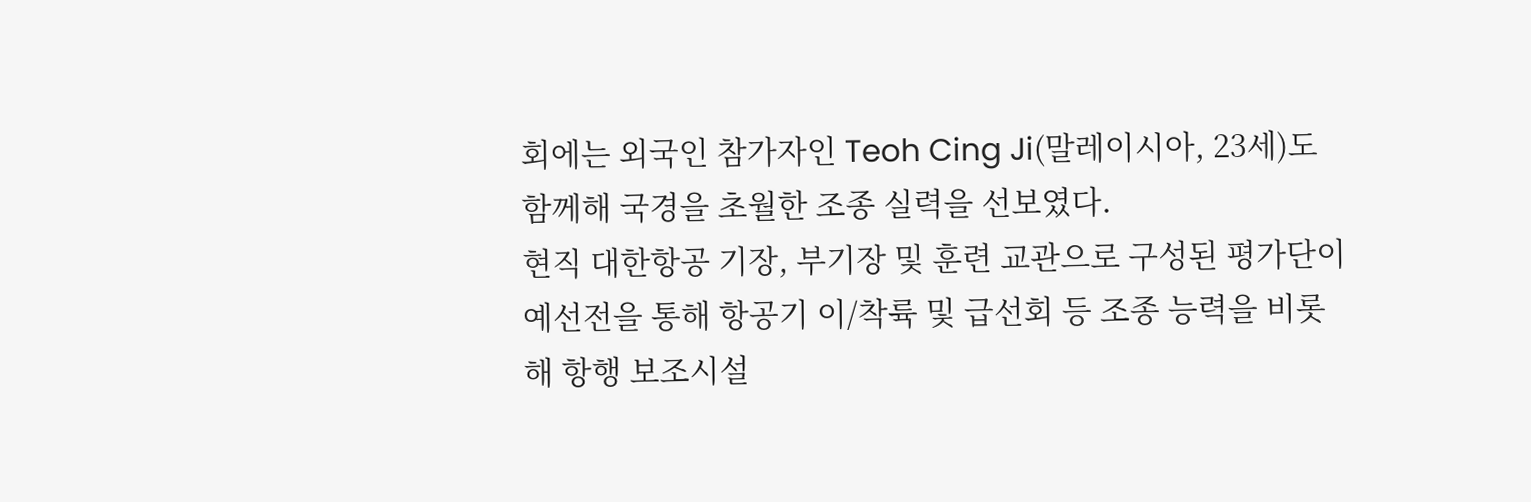회에는 외국인 참가자인 Teoh Cing Ji(말레이시아, 23세)도 함께해 국경을 초월한 조종 실력을 선보였다.
현직 대한항공 기장, 부기장 및 훈련 교관으로 구성된 평가단이 예선전을 통해 항공기 이/착륙 및 급선회 등 조종 능력을 비롯해 항행 보조시설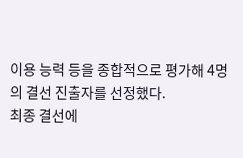이용 능력 등을 종합적으로 평가해 4명의 결선 진출자를 선정했다.
최종 결선에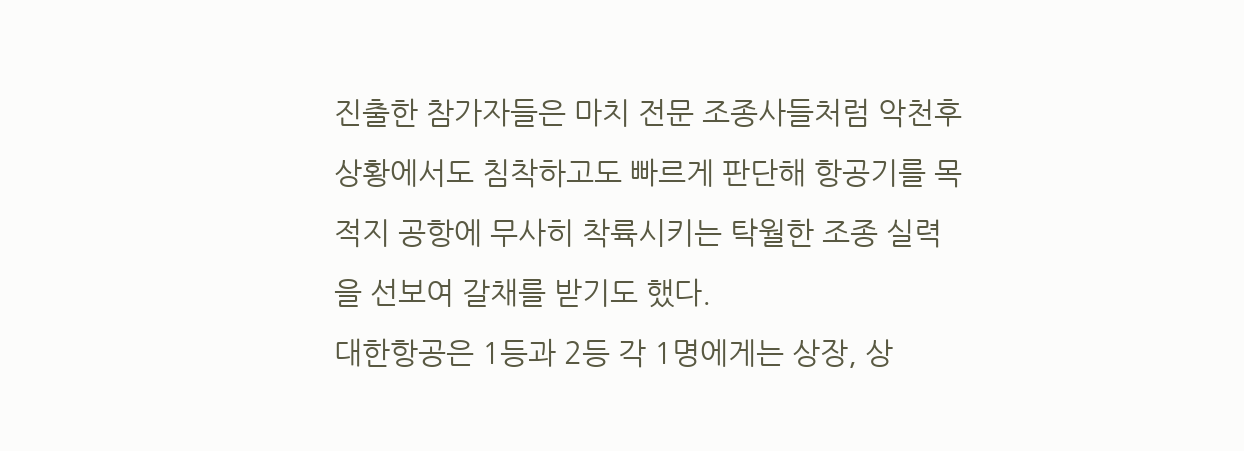진출한 참가자들은 마치 전문 조종사들처럼 악천후 상황에서도 침착하고도 빠르게 판단해 항공기를 목적지 공항에 무사히 착륙시키는 탁월한 조종 실력을 선보여 갈채를 받기도 했다.
대한항공은 1등과 2등 각 1명에게는 상장, 상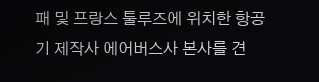패 및 프랑스 툴루즈에 위치한 항공기 제작사 에어버스사 본사를 견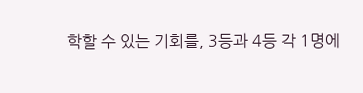학할 수 있는 기회를, 3등과 4등 각 1명에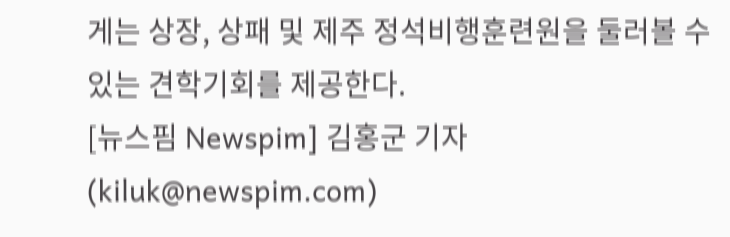게는 상장, 상패 및 제주 정석비행훈련원을 둘러볼 수 있는 견학기회를 제공한다.
[뉴스핌 Newspim] 김홍군 기자 (kiluk@newspim.com)